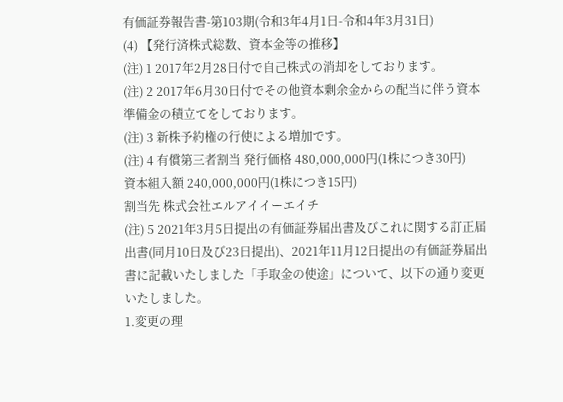有価証券報告書-第103期(令和3年4月1日-令和4年3月31日)
(4) 【発行済株式総数、資本金等の推移】
(注) 1 2017年2月28日付で自己株式の消却をしております。
(注) 2 2017年6月30日付でその他資本剰余金からの配当に伴う資本準備金の積立てをしております。
(注) 3 新株予約権の行使による増加です。
(注) 4 有償第三者割当 発行価格 480,000,000円(1株につき30円)
資本組入額 240,000,000円(1株につき15円)
割当先 株式会社エルアイイーエイチ
(注) 5 2021年3月5日提出の有価証券届出書及びこれに関する訂正届出書(同月10日及び23日提出)、2021年11月12日提出の有価証券届出書に記載いたしました「手取金の使途」について、以下の通り変更いたしました。
1.変更の理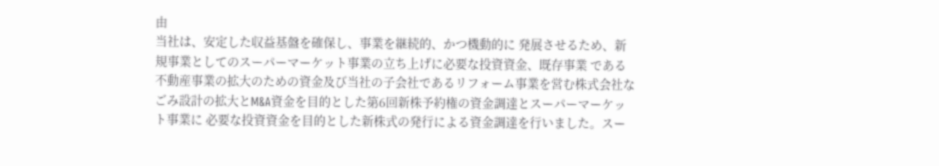由
当社は、安定した収益基盤を確保し、事業を継続的、かつ機動的に 発展させるため、新規事業としてのスーパーマーケット事業の立ち上げに必要な投資資金、既存事業 である不動産事業の拡大のための資金及び当社の子会社であるリフォーム事業を営む株式会社なごみ設計の拡大とM&A資金を目的とした第6回新株予約権の資金調達とスーパーマーケット事業に 必要な投資資金を目的とした新株式の発行による資金調達を行いました。スー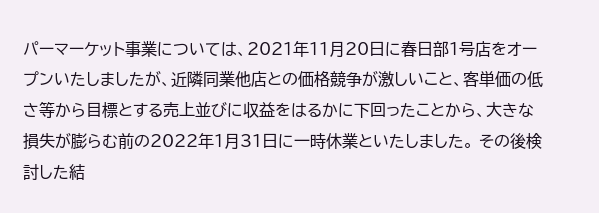パーマーケット事業については、2021年11月20日に春日部1号店をオープンいたしましたが、近隣同業他店との価格競争が激しいこと、客単価の低さ等から目標とする売上並びに収益をはるかに下回ったことから、大きな損失が膨らむ前の2022年1月31日に一時休業といたしました。 その後検討した結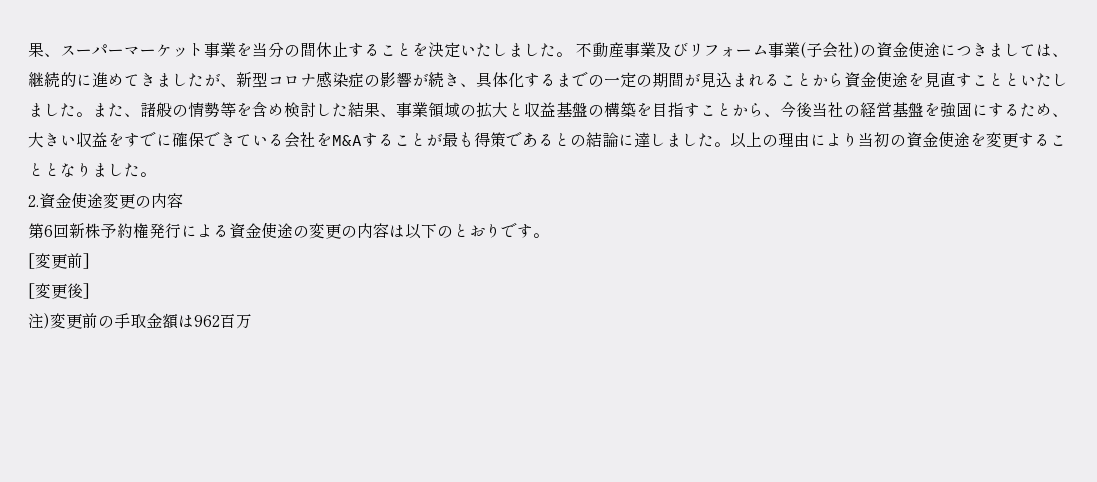果、スーパーマーケット事業を当分の間休止することを決定いたしました。 不動産事業及びリフォーム事業(子会社)の資金使途につきましては、継続的に進めてきましたが、新型コロナ感染症の影響が続き、具体化するまでの一定の期間が見込まれることから資金使途を見直すことといたしました。また、諸般の情勢等を含め検討した結果、事業領域の拡大と収益基盤の構築を目指すことから、今後当社の経営基盤を強固にするため、大きい収益をすでに確保できている会社をM&Aすることが最も得策であるとの結論に達しました。以上の理由により当初の資金使途を変更することとなりました。
2.資金使途変更の内容
第6回新株予約権発行による資金使途の変更の内容は以下のとおりです。
[変更前]
[変更後]
注)変更前の手取金額は962百万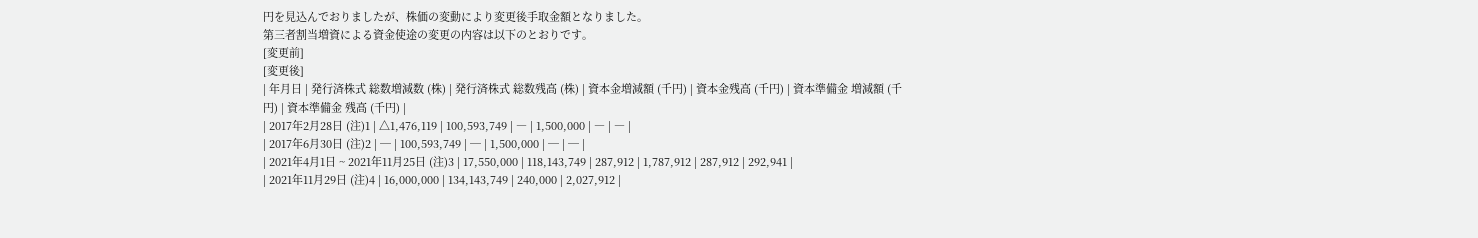円を見込んでおりましたが、株価の変動により変更後手取金額となりました。
第三者割当増資による資金使途の変更の内容は以下のとおりです。
[変更前]
[変更後]
| 年月日 | 発行済株式 総数増減数 (株) | 発行済株式 総数残高 (株) | 資本金増減額 (千円) | 資本金残高 (千円) | 資本準備金 増減額 (千円) | 資本準備金 残高 (千円) |
| 2017年2月28日 (注)1 | △1,476,119 | 100,593,749 | ― | 1,500,000 | ― | ― |
| 2017年6月30日 (注)2 | ─ | 100,593,749 | ─ | 1,500,000 | ─ | ─ |
| 2021年4月1日 ~ 2021年11月25日 (注)3 | 17,550,000 | 118,143,749 | 287,912 | 1,787,912 | 287,912 | 292,941 |
| 2021年11月29日 (注)4 | 16,000,000 | 134,143,749 | 240,000 | 2,027,912 |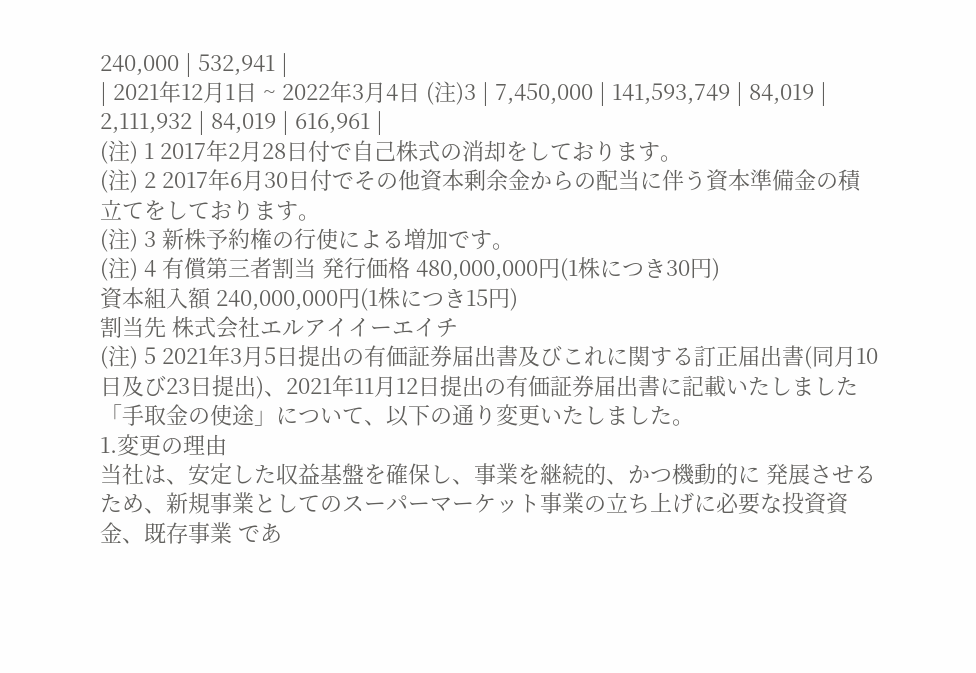240,000 | 532,941 |
| 2021年12月1日 ~ 2022年3月4日 (注)3 | 7,450,000 | 141,593,749 | 84,019 | 2,111,932 | 84,019 | 616,961 |
(注) 1 2017年2月28日付で自己株式の消却をしております。
(注) 2 2017年6月30日付でその他資本剰余金からの配当に伴う資本準備金の積立てをしております。
(注) 3 新株予約権の行使による増加です。
(注) 4 有償第三者割当 発行価格 480,000,000円(1株につき30円)
資本組入額 240,000,000円(1株につき15円)
割当先 株式会社エルアイイーエイチ
(注) 5 2021年3月5日提出の有価証券届出書及びこれに関する訂正届出書(同月10日及び23日提出)、2021年11月12日提出の有価証券届出書に記載いたしました「手取金の使途」について、以下の通り変更いたしました。
1.変更の理由
当社は、安定した収益基盤を確保し、事業を継続的、かつ機動的に 発展させるため、新規事業としてのスーパーマーケット事業の立ち上げに必要な投資資金、既存事業 であ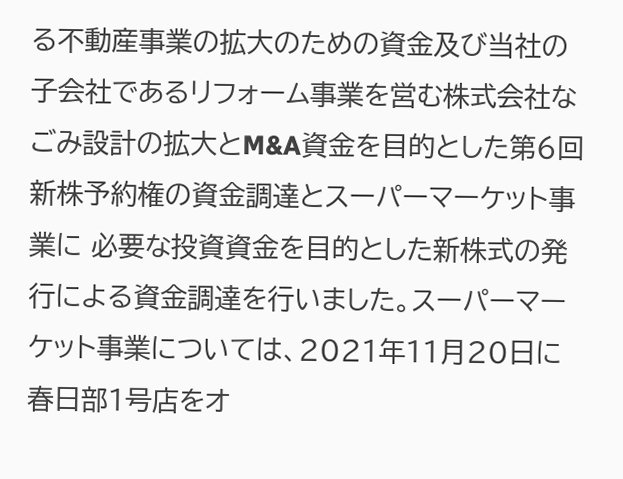る不動産事業の拡大のための資金及び当社の子会社であるリフォーム事業を営む株式会社なごみ設計の拡大とM&A資金を目的とした第6回新株予約権の資金調達とスーパーマーケット事業に 必要な投資資金を目的とした新株式の発行による資金調達を行いました。スーパーマーケット事業については、2021年11月20日に春日部1号店をオ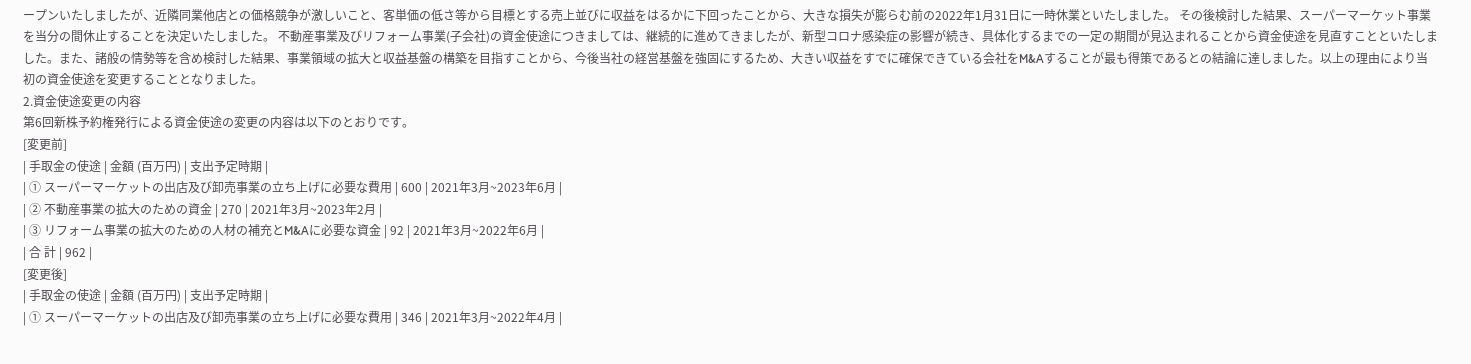ープンいたしましたが、近隣同業他店との価格競争が激しいこと、客単価の低さ等から目標とする売上並びに収益をはるかに下回ったことから、大きな損失が膨らむ前の2022年1月31日に一時休業といたしました。 その後検討した結果、スーパーマーケット事業を当分の間休止することを決定いたしました。 不動産事業及びリフォーム事業(子会社)の資金使途につきましては、継続的に進めてきましたが、新型コロナ感染症の影響が続き、具体化するまでの一定の期間が見込まれることから資金使途を見直すことといたしました。また、諸般の情勢等を含め検討した結果、事業領域の拡大と収益基盤の構築を目指すことから、今後当社の経営基盤を強固にするため、大きい収益をすでに確保できている会社をM&Aすることが最も得策であるとの結論に達しました。以上の理由により当初の資金使途を変更することとなりました。
2.資金使途変更の内容
第6回新株予約権発行による資金使途の変更の内容は以下のとおりです。
[変更前]
| 手取金の使途 | 金額 (百万円) | 支出予定時期 |
| ① スーパーマーケットの出店及び卸売事業の立ち上げに必要な費用 | 600 | 2021年3月~2023年6月 |
| ② 不動産事業の拡大のための資金 | 270 | 2021年3月~2023年2月 |
| ③ リフォーム事業の拡大のための人材の補充とM&Aに必要な資金 | 92 | 2021年3月~2022年6月 |
| 合 計 | 962 |
[変更後]
| 手取金の使途 | 金額 (百万円) | 支出予定時期 |
| ① スーパーマーケットの出店及び卸売事業の立ち上げに必要な費用 | 346 | 2021年3月~2022年4月 |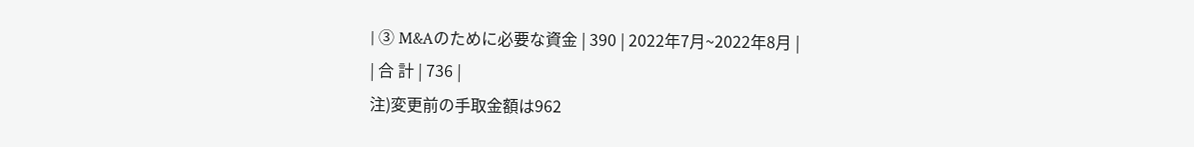| ③ M&Aのために必要な資金 | 390 | 2022年7月~2022年8月 |
| 合 計 | 736 |
注)変更前の手取金額は962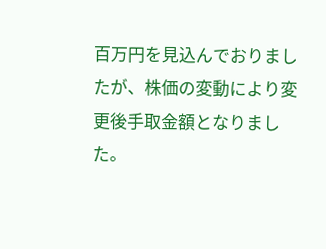百万円を見込んでおりましたが、株価の変動により変更後手取金額となりました。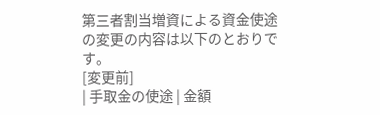第三者割当増資による資金使途の変更の内容は以下のとおりです。
[変更前]
| 手取金の使途 | 金額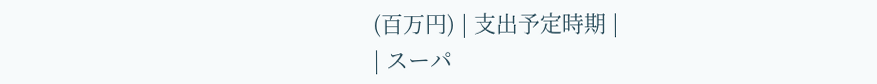(百万円) | 支出予定時期 |
| スーパ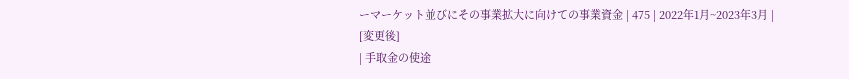ーマーケット並びにその事業拡大に向けての事業資金 | 475 | 2022年1月~2023年3月 |
[変更後]
| 手取金の使途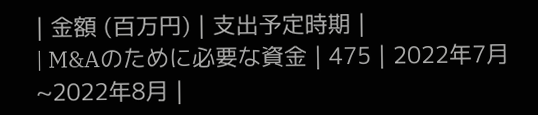| 金額 (百万円) | 支出予定時期 |
| M&Aのために必要な資金 | 475 | 2022年7月~2022年8月 |